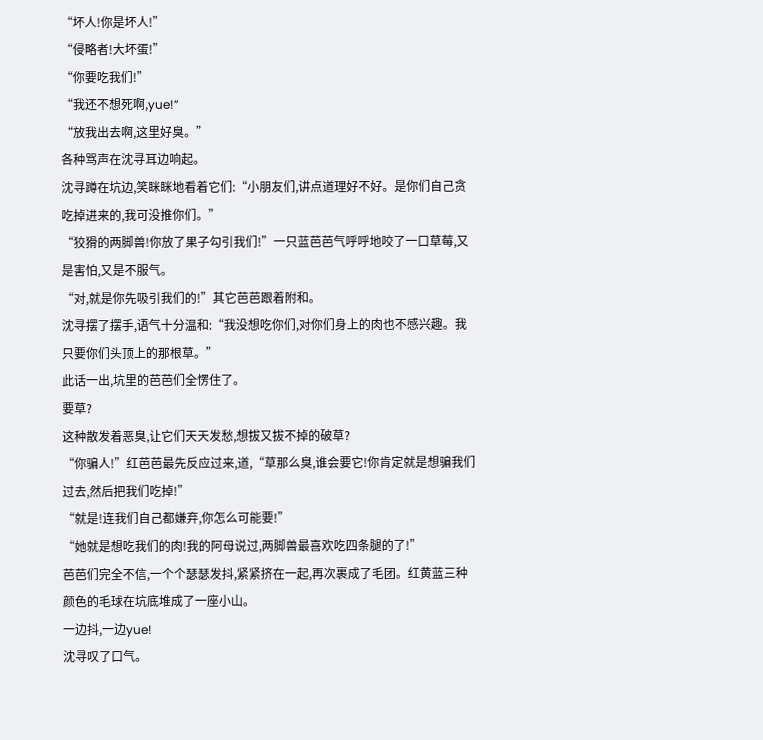“坏人!你是坏人!”
“侵略者!大坏蛋!”
“你要吃我们!”
“我还不想死啊,yue!”
“放我出去啊,这里好臭。”
各种骂声在沈寻耳边响起。
沈寻蹲在坑边,笑眯眯地看着它们:“小朋友们,讲点道理好不好。是你们自己贪吃掉进来的,我可没推你们。”
“狡猾的两脚兽!你放了果子勾引我们!”一只蓝芭芭气呼呼地咬了一口草莓,又是害怕,又是不服气。
“对,就是你先吸引我们的!”其它芭芭跟着附和。
沈寻摆了摆手,语气十分温和:“我没想吃你们,对你们身上的肉也不感兴趣。我只要你们头顶上的那根草。”
此话一出,坑里的芭芭们全愣住了。
要草?
这种散发着恶臭,让它们天天发愁,想拔又拔不掉的破草?
“你骗人!”红芭芭最先反应过来,道,“草那么臭,谁会要它!你肯定就是想骗我们过去,然后把我们吃掉!”
“就是!连我们自己都嫌弃,你怎么可能要!”
“她就是想吃我们的肉!我的阿母说过,两脚兽最喜欢吃四条腿的了!”
芭芭们完全不信,一个个瑟瑟发抖,紧紧挤在一起,再次裹成了毛团。红黄蓝三种颜色的毛球在坑底堆成了一座小山。
一边抖,一边yue!
沈寻叹了口气。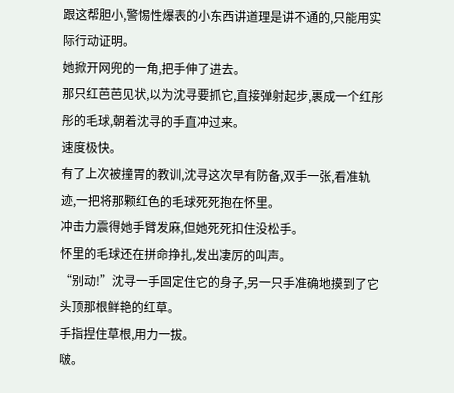跟这帮胆小,警惕性爆表的小东西讲道理是讲不通的,只能用实际行动证明。
她掀开网兜的一角,把手伸了进去。
那只红芭芭见状,以为沈寻要抓它,直接弹射起步,裹成一个红彤彤的毛球,朝着沈寻的手直冲过来。
速度极快。
有了上次被撞胃的教训,沈寻这次早有防备,双手一张,看准轨迹,一把将那颗红色的毛球死死抱在怀里。
冲击力震得她手臂发麻,但她死死扣住没松手。
怀里的毛球还在拼命挣扎,发出凄厉的叫声。
“别动!”沈寻一手固定住它的身子,另一只手准确地摸到了它头顶那根鲜艳的红草。
手指捏住草根,用力一拔。
啵。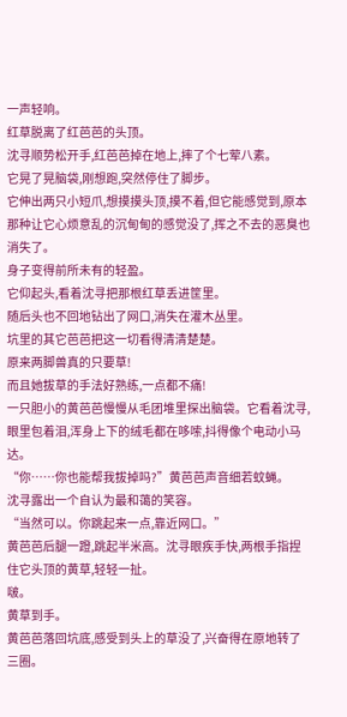一声轻响。
红草脱离了红芭芭的头顶。
沈寻顺势松开手,红芭芭掉在地上,摔了个七荤八素。
它晃了晃脑袋,刚想跑,突然停住了脚步。
它伸出两只小短爪,想摸摸头顶,摸不着,但它能感觉到,原本那种让它心烦意乱的沉甸甸的感觉没了,挥之不去的恶臭也消失了。
身子变得前所未有的轻盈。
它仰起头,看着沈寻把那根红草丢进筐里。
随后头也不回地钻出了网口,消失在灌木丛里。
坑里的其它芭芭把这一切看得清清楚楚。
原来两脚兽真的只要草!
而且她拔草的手法好熟练,一点都不痛!
一只胆小的黄芭芭慢慢从毛团堆里探出脑袋。它看着沈寻,眼里包着泪,浑身上下的绒毛都在哆嗦,抖得像个电动小马达。
“你……你也能帮我拔掉吗?”黄芭芭声音细若蚊蝇。
沈寻露出一个自认为最和蔼的笑容。
“当然可以。你跳起来一点,靠近网口。”
黄芭芭后腿一蹬,跳起半米高。沈寻眼疾手快,两根手指捏住它头顶的黄草,轻轻一扯。
啵。
黄草到手。
黄芭芭落回坑底,感受到头上的草没了,兴奋得在原地转了三圈。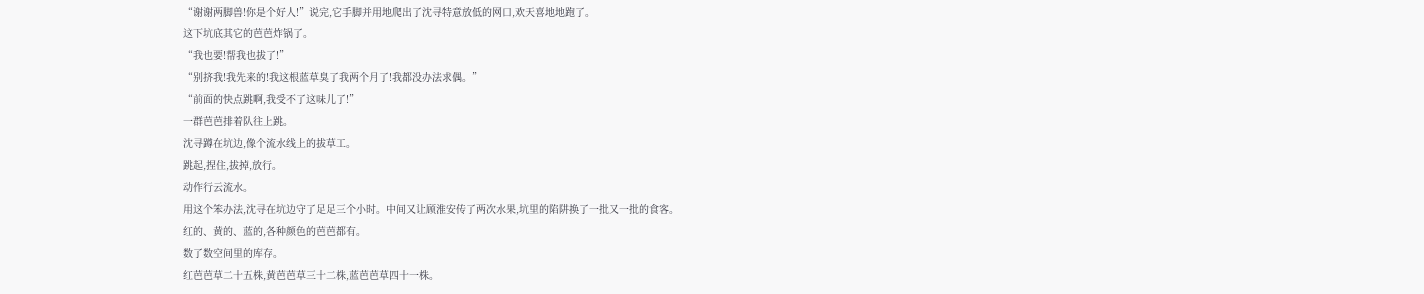“谢谢两脚兽!你是个好人!”说完,它手脚并用地爬出了沈寻特意放低的网口,欢天喜地地跑了。
这下坑底其它的芭芭炸锅了。
“我也要!帮我也拔了!”
“别挤我!我先来的!我这根蓝草臭了我两个月了!我都没办法求偶。”
“前面的快点跳啊,我受不了这味儿了!”
一群芭芭排着队往上跳。
沈寻蹲在坑边,像个流水线上的拔草工。
跳起,捏住,拔掉,放行。
动作行云流水。
用这个笨办法,沈寻在坑边守了足足三个小时。中间又让顾淮安传了两次水果,坑里的陷阱换了一批又一批的食客。
红的、黄的、蓝的,各种颜色的芭芭都有。
数了数空间里的库存。
红芭芭草二十五株,黄芭芭草三十二株,蓝芭芭草四十一株。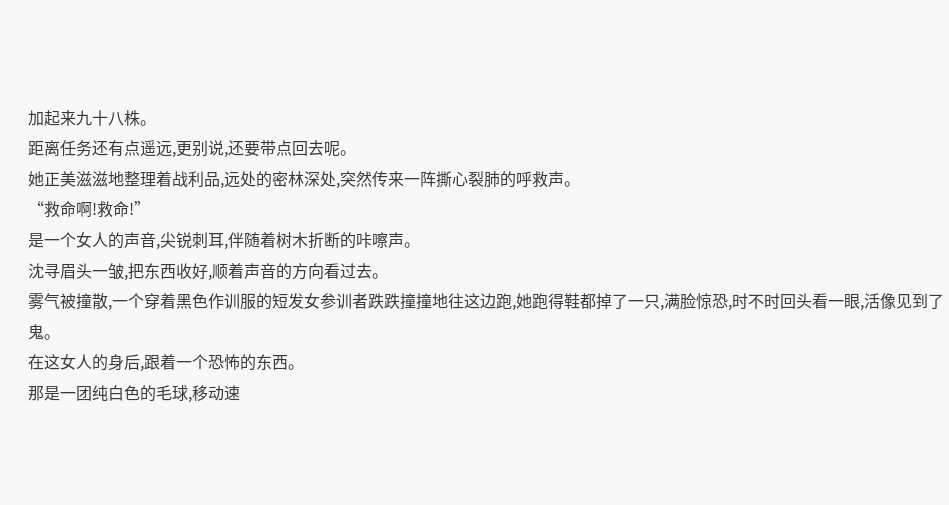加起来九十八株。
距离任务还有点遥远,更别说,还要带点回去呢。
她正美滋滋地整理着战利品,远处的密林深处,突然传来一阵撕心裂肺的呼救声。
“救命啊!救命!”
是一个女人的声音,尖锐刺耳,伴随着树木折断的咔嚓声。
沈寻眉头一皱,把东西收好,顺着声音的方向看过去。
雾气被撞散,一个穿着黑色作训服的短发女参训者跌跌撞撞地往这边跑,她跑得鞋都掉了一只,满脸惊恐,时不时回头看一眼,活像见到了鬼。
在这女人的身后,跟着一个恐怖的东西。
那是一团纯白色的毛球,移动速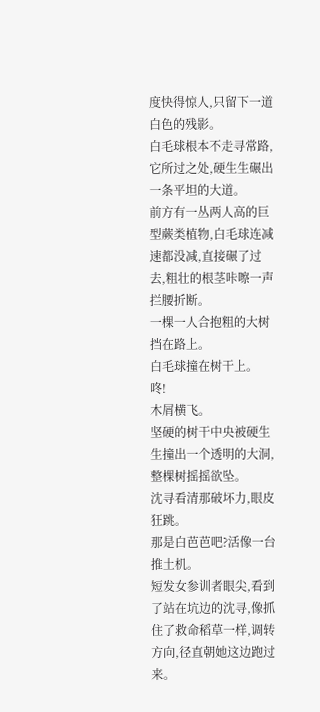度快得惊人,只留下一道白色的残影。
白毛球根本不走寻常路,它所过之处,硬生生碾出一条平坦的大道。
前方有一丛两人高的巨型蕨类植物,白毛球连减速都没减,直接碾了过去,粗壮的根茎咔嚓一声拦腰折断。
一棵一人合抱粗的大树挡在路上。
白毛球撞在树干上。
咚!
木屑横飞。
坚硬的树干中央被硬生生撞出一个透明的大洞,整棵树摇摇欲坠。
沈寻看清那破坏力,眼皮狂跳。
那是白芭芭吧?活像一台推土机。
短发女参训者眼尖,看到了站在坑边的沈寻,像抓住了救命稻草一样,调转方向,径直朝她这边跑过来。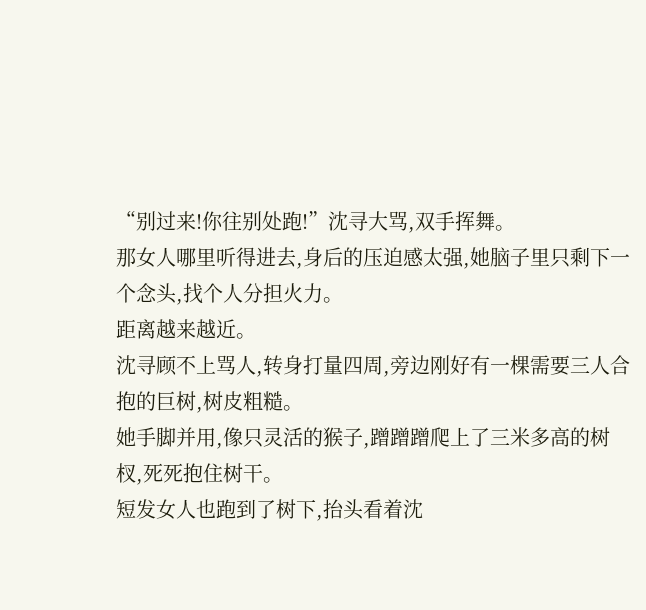“别过来!你往别处跑!”沈寻大骂,双手挥舞。
那女人哪里听得进去,身后的压迫感太强,她脑子里只剩下一个念头,找个人分担火力。
距离越来越近。
沈寻顾不上骂人,转身打量四周,旁边刚好有一棵需要三人合抱的巨树,树皮粗糙。
她手脚并用,像只灵活的猴子,蹭蹭蹭爬上了三米多高的树杈,死死抱住树干。
短发女人也跑到了树下,抬头看着沈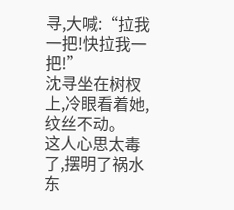寻,大喊:“拉我一把!快拉我一把!”
沈寻坐在树杈上,冷眼看着她,纹丝不动。
这人心思太毒了,摆明了祸水东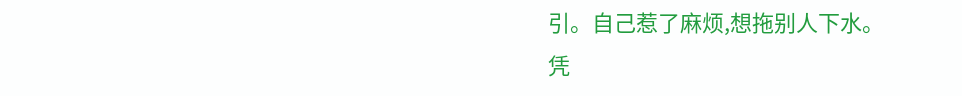引。自己惹了麻烦,想拖别人下水。
凭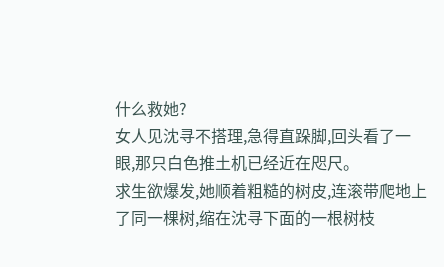什么救她?
女人见沈寻不搭理,急得直跺脚,回头看了一眼,那只白色推土机已经近在咫尺。
求生欲爆发,她顺着粗糙的树皮,连滚带爬地上了同一棵树,缩在沈寻下面的一根树枝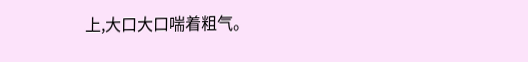上,大口大口喘着粗气。